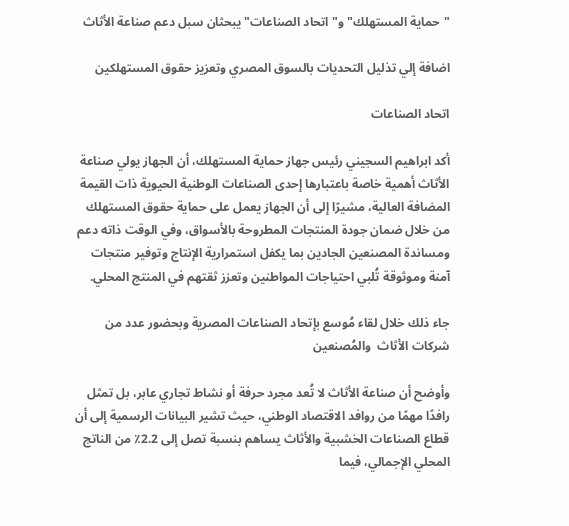"حماية المستهلك" و"اتحاد الصناعات" يبحثان سبل دعم صناعة الأثاث

اضافة إلي تذليل التحديات بالسوق المصري وتعزيز حقوق المستهلكين

اتحاد الصناعات

أكد ابراهيم السجيني رئيس جهاز حماية المستهلك، أن الجهاز يولي صناعة الأثاث أهمية خاصة باعتبارها إحدى الصناعات الوطنية الحيوية ذات القيمة المضافة العالية، مشيرًا إلى أن الجهاز يعمل على حماية حقوق المستهلك من خلال ضمان جودة المنتجات المطروحة بالأسواق، وفي الوقت ذاته دعم ومساندة المصنعين الجادين بما يكفل استمرارية الإنتاج وتوفير منتجات آمنة وموثوقة تُلبي احتياجات المواطنين وتعزز ثقتهم في المنتج المحلي.

جاء ذلك خلال لقاء مُوسع بإتحاد الصناعات المصرية وبحضور عدد من شركات الأثاث  والمُصنعين

وأوضح أن صناعة الأثاث لا تُعد مجرد حرفة أو نشاط تجاري عابر، بل تمثل رافدًا مهمًا من روافد الاقتصاد الوطني، حيث تشير البيانات الرسمية إلى أن قطاع الصناعات الخشبية والأثاث يساهم بنسبة تصل إلى 2.2٪ من الناتج المحلي الإجمالي، فيما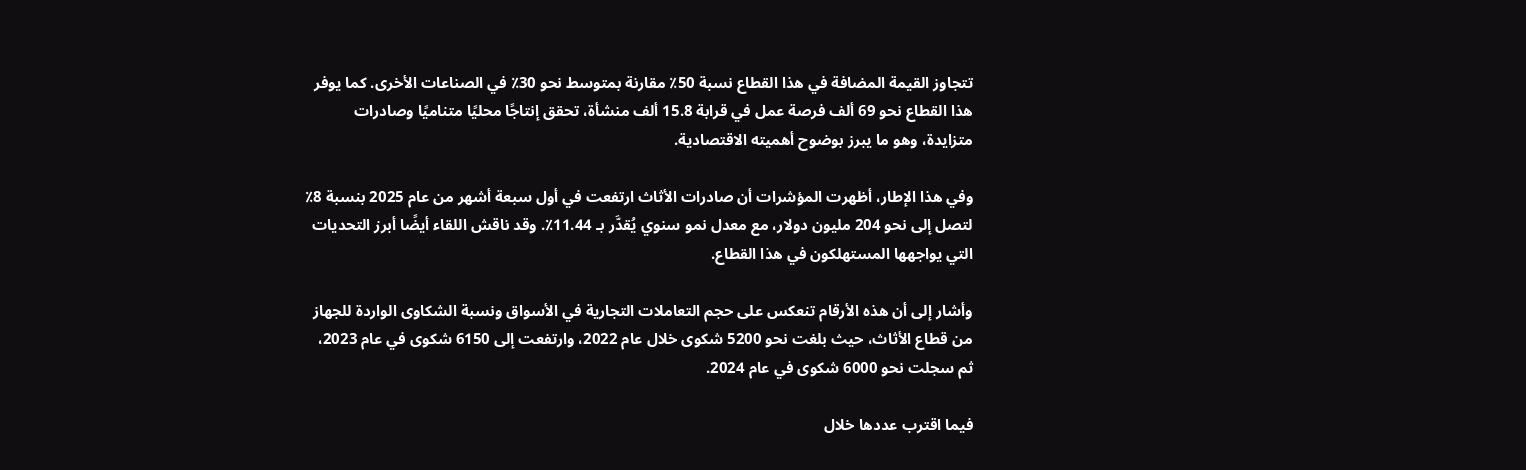تتجاوز القيمة المضافة في هذا القطاع نسبة 50٪ مقارنة بمتوسط نحو 30٪ في الصناعات الأخرى. كما يوفر هذا القطاع نحو 69 ألف فرصة عمل في قرابة 15.8 ألف منشأة، تحقق إنتاجًا محليًا متناميًا وصادرات متزايدة، وهو ما يبرز بوضوح أهميته الاقتصادية.

وفي هذا الإطار، أظهرت المؤشرات أن صادرات الأثاث ارتفعت في أول سبعة أشهر من عام 2025 بنسبة 8٪ لتصل إلى نحو 204 مليون دولار، مع معدل نمو سنوي يُقدَّر بـ 11.44٪. وقد ناقش اللقاء أيضًا أبرز التحديات التي يواجهها المستهلكون في هذا القطاع.

وأشار إلى أن هذه الأرقام تنعكس على حجم التعاملات التجارية في الأسواق ونسبة الشكاوى الواردة للجهاز من قطاع الأثاث، حيث بلغت نحو 5200 شكوى خلال عام 2022، وارتفعت إلى 6150 شكوى في عام 2023، ثم سجلت نحو 6000 شكوى في عام 2024.

فيما اقترب عددها خلال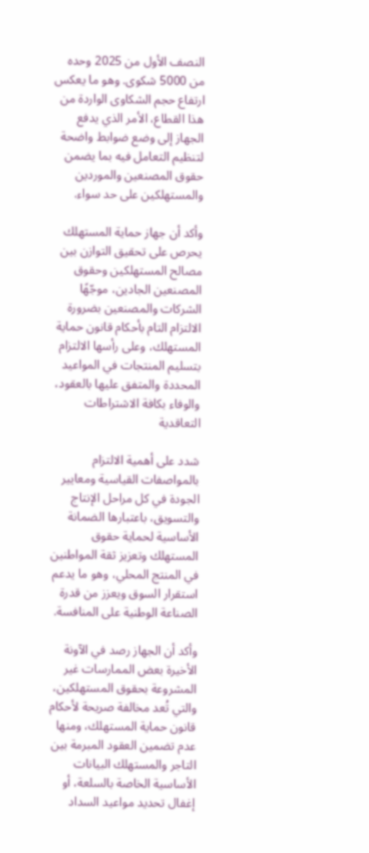النصف الأول من 2025 وحده من 5000 شكوى. وهو ما يعكس ارتفاع حجم الشكاوى الواردة من هذا القطاع، الأمر الذي يدفع الجهاز إلى وضع ضوابط واضحة لتنظيم التعامل فيه بما يضمن حقوق المصنعين والموردين والمستهلكين على حد سواء.

وأكد أن جهاز حماية المستهلك يحرص على تحقيق التوازن بين مصالح المستهلكين وحقوق المصنعين الجادين، موجّهًا الشركات والمصنعين بضرورة الالتزام التام بأحكام قانون حماية المستهلك، وعلى رأسها الالتزام بتسليم المنتجات في المواعيد المحددة والمتفق عليها بالعقود، والوفاء بكافة الاشتراطات التعاقدية

شدد على أهمية الالتزام بالمواصفات القياسية ومعايير الجودة في كل مراحل الإنتاج والتسويق، باعتبارها الضمانة الأساسية لحماية حقوق المستهلك وتعزيز ثقة المواطنين في المنتج المحلي، وهو ما يدعم استقرار السوق ويعزز من قدرة الصناعة الوطنية على المنافسة.

وأكد أن الجهاز رصد في الآونة الأخيرة بعض الممارسات غير المشروعة بحقوق المستهلكين، والتي تُعد مخالفة صريحة لأحكام قانون حماية المستهلك، ومنها عدم تضمين العقود المبرمة بين التاجر والمستهلك البيانات الأساسية الخاصة بالسلعة، أو إغفال تحديد مواعيد السداد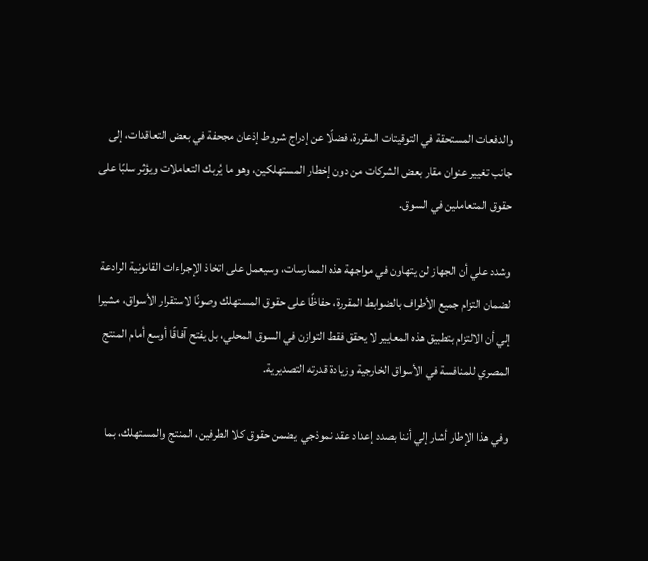والدفعات المستحقة في التوقيتات المقررة، فضلًا عن إدراج شروط إذعان مجحفة في بعض التعاقدات، إلى جانب تغيير عنوان مقار بعض الشركات من دون إخطار المستهلكين، وهو ما يُربك التعاملات ويؤثر سلبًا على حقوق المتعاملين في السوق.

وشدد علي أن الجهاز لن يتهاون في مواجهة هذه الممارسات، وسيعمل على اتخاذ الإجراءات القانونية الرادعة لضمان التزام جميع الأطراف بالضوابط المقررة، حفاظًا على حقوق المستهلك وصونًا لاستقرار الأسواق، مشيرا إلي أن الالتزام بتطبيق هذه المعايير لا يحقق فقط التوازن في السوق المحلي، بل يفتح آفاقًا أوسع أمام المنتج المصري للمنافسة في الأسواق الخارجية وزيادة قدرته التصديرية.

وفي هذا الإطار أشار إلي أننا بصدد إعداد عقد نموذجي  يضمن حقوق كلا الطرفين، المنتج والمستهلك، بما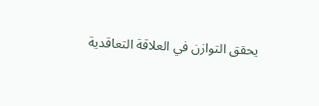يحقق التوازن في العلاقة التعاقدية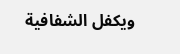ويكفل الشفافية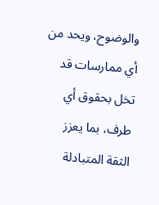والوضوح، ويحد من أي ممارسات قد تخل بحقوق أي طرف، بما يعزز الثقة المتبادلة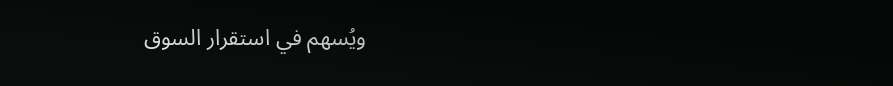ويُسهم في استقرار السوق